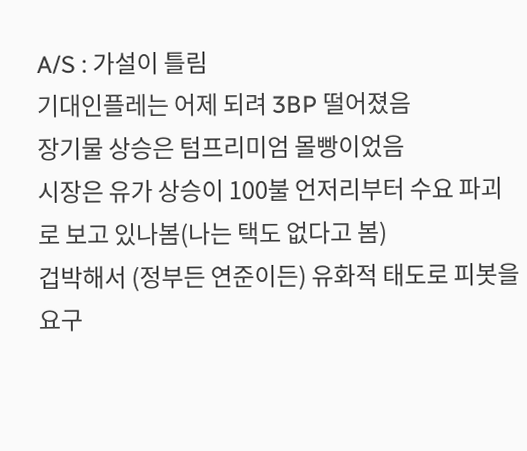A/S : 가설이 틀림
기대인플레는 어제 되려 3BP 떨어졌음
장기물 상승은 텀프리미엄 몰빵이었음
시장은 유가 상승이 100불 언저리부터 수요 파괴로 보고 있나봄(나는 택도 없다고 봄)
겁박해서 (정부든 연준이든) 유화적 태도로 피봇을 요구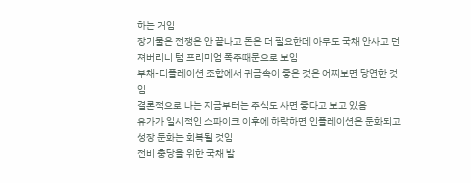하는 거임
장기물은 전쟁은 안 끝나고 돈은 더 필요한데 아무도 국채 안사고 던져버리니 텀 프리미엄 폭주때문으로 보임
부채-디플레이션 조합에서 귀금속이 좋은 것은 어찌보면 당연한 것임
결론적으로 나는 지금부터는 주식도 사면 좋다고 보고 있음
유가가 일시적인 스파이크 이후에 하락하면 인플레이션은 둔화되고 성장 둔화는 회복될 것임
전비 충당을 위한 국채 발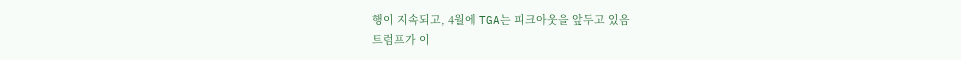행이 지속되고, 4월에 TGA는 피크아웃을 앞두고 있음
트럼프가 이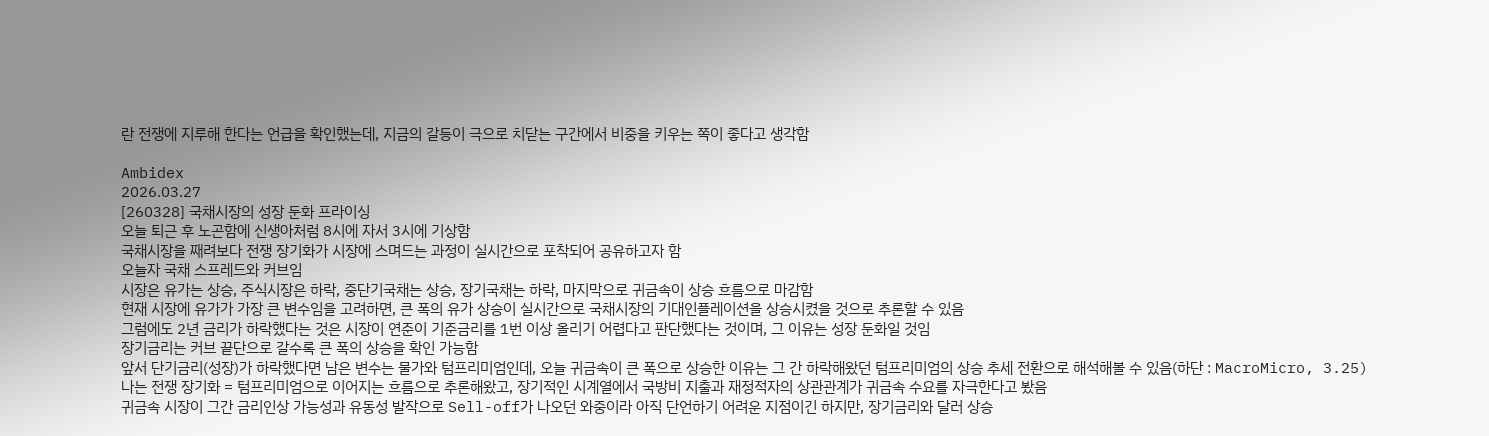란 전쟁에 지루해 한다는 언급을 확인했는데, 지금의 갈등이 극으로 치닫는 구간에서 비중을 키우는 쪽이 좋다고 생각함

Ambidex
2026.03.27
[260328] 국채시장의 성장 둔화 프라이싱
오늘 퇴근 후 노곤함에 신생아처럼 8시에 자서 3시에 기상함
국채시장을 째려보다 전쟁 장기화가 시장에 스며드는 과정이 실시간으로 포착되어 공유하고자 함
오늘자 국채 스프레드와 커브임
시장은 유가는 상승, 주식시장은 하락, 중단기국채는 상승, 장기국채는 하락, 마지막으로 귀금속이 상승 흐름으로 마감함
현재 시장에 유가가 가장 큰 변수임을 고려하면, 큰 폭의 유가 상승이 실시간으로 국채시장의 기대인플레이션을 상승시켰을 것으로 추론할 수 있음
그럼에도 2년 금리가 하락했다는 것은 시장이 연준이 기준금리를 1번 이상 올리기 어렵다고 판단했다는 것이며, 그 이유는 성장 둔화일 것임
장기금리는 커브 끝단으로 갈수록 큰 폭의 상승을 확인 가능함
앞서 단기금리(성장)가 하락했다면 남은 변수는 물가와 텀프리미엄인데, 오늘 귀금속이 큰 폭으로 상승한 이유는 그 간 하락해왔던 텀프리미엄의 상승 추세 전환으로 해석해볼 수 있음(하단 : MacroMicro, 3.25)
나는 전쟁 장기화 = 텀프리미엄으로 이어지는 흐름으로 추론해왔고, 장기적인 시계열에서 국방비 지출과 재정적자의 상관관계가 귀금속 수요를 자극한다고 봤음
귀금속 시장이 그간 금리인상 가능성과 유동성 발작으로 Sell-off가 나오던 와중이라 아직 단언하기 어려운 지점이긴 하지만, 장기금리와 달러 상승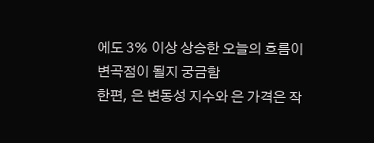에도 3% 이상 상승한 오늘의 흐름이 변곡점이 될지 궁금함
한편, 은 변동성 지수와 은 가격은 작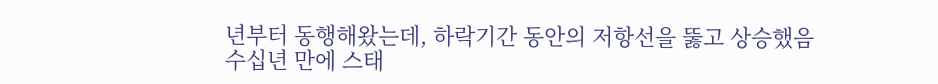년부터 동행해왔는데, 하락기간 동안의 저항선을 뚫고 상승했음
수십년 만에 스태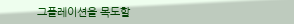그플레이션을 목도할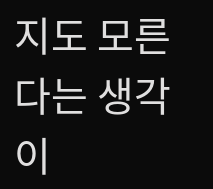지도 모른다는 생각이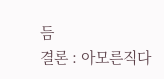듬
결론 : 아모른직다